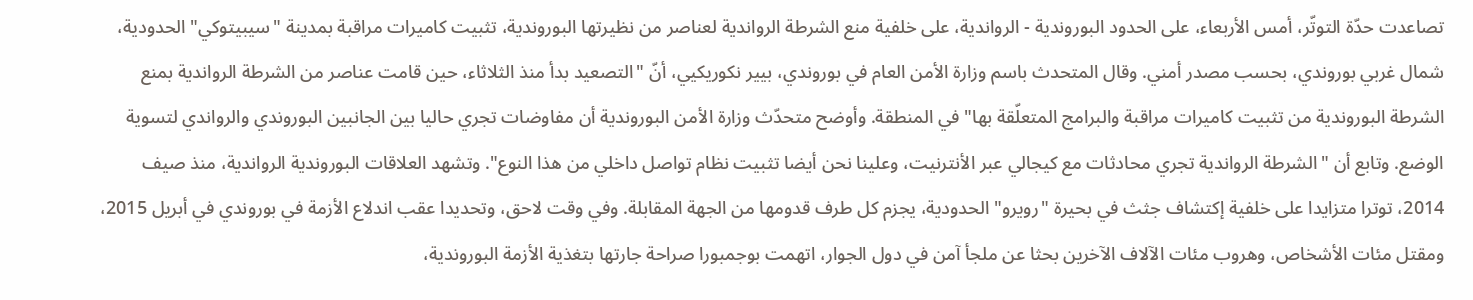تصاعدت حدّة التوتّر، أمس الأربعاء، على الحدود البوروندية - الرواندية، على خلفية منع الشرطة الرواندية لعناصر من نظيرتها البوروندية، تثبيت كاميرات مراقبة بمدينة "سيبيتوكي" الحدودية، شمال غربي بوروندي، بحسب مصدر أمني. وقال المتحدث باسم وزارة الأمن العام في بوروندي، بيير نكوريكيي، أنّ "التصعيد بدأ منذ الثلاثاء، حين قامت عناصر من الشرطة الرواندية بمنع الشرطة البوروندية من تثبيت كاميرات مراقبة والبرامج المتعلّقة بها" في المنطقة. وأوضح متحدّث وزارة الأمن البوروندية أن مفاوضات تجري حاليا بين الجانبين البوروندي والرواندي لتسوية الوضع. وتابع أن "الشرطة الرواندية تجري محادثات مع كيجالي عبر الأنترنيت، وعلينا نحن أيضا تثبيت نظام تواصل داخلي من هذا النوع". وتشهد العلاقات البوروندية الرواندية، منذ صيف 2014، توترا متزايدا على خلفية إكتشاف جثث في بحيرة "رويرو" الحدودية، يجزم كل طرف قدومها من الجهة المقابلة. وفي وقت لاحق، وتحديدا عقب اندلاع الأزمة في بوروندي في أبريل 2015، ومقتل مئات الأشخاص، وهروب مئات الآلاف الآخرين بحثا عن ملجأ آمن في دول الجوار، اتهمت بوجمبورا صراحة جارتها بتغذية الأزمة البوروندية،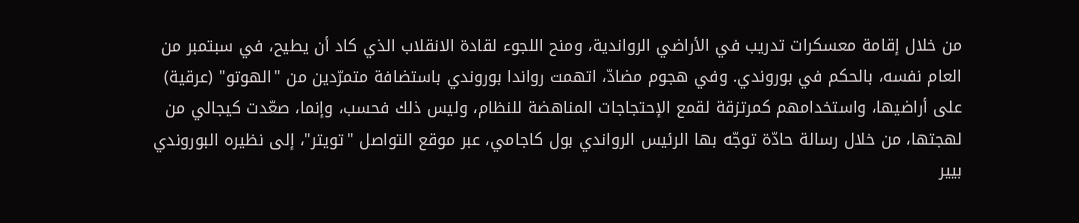من خلال إقامة معسكرات تدريب في الأراضي الرواندية، ومنح اللجوء لقادة الانقلاب الذي كاد أن يطيح، في سبتمبر من العام نفسه، بالحكم في بوروندي. وفي هجوم مضادّ، اتهمت رواندا بوروندي باستضافة متمرّدين من "الهوتو" (عرقية) على أراضيها، واستخدامهم كمرتزقة لقمع الإحتجاجات المناهضة للنظام، وليس ذلك فحسب، وإنما، صعّدت كيجالي من لهجتها، من خلال رسالة حادّة توجّه بها الرئيس الرواندي بول كاجامي، عبر موقع التواصل "تويتر"، إلى نظيره البوروندي بيير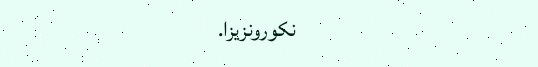نكورونزيزا.